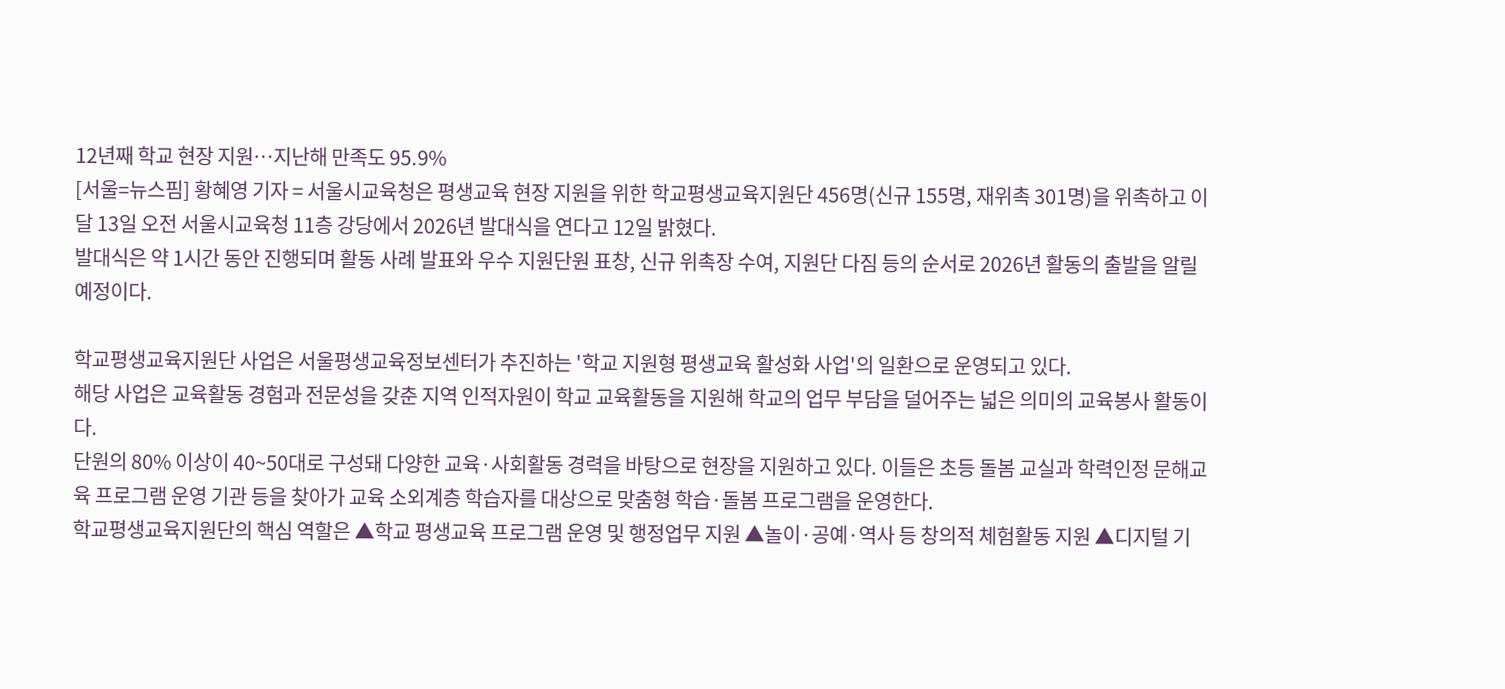12년째 학교 현장 지원…지난해 만족도 95.9%
[서울=뉴스핌] 황혜영 기자 = 서울시교육청은 평생교육 현장 지원을 위한 학교평생교육지원단 456명(신규 155명, 재위촉 301명)을 위촉하고 이달 13일 오전 서울시교육청 11층 강당에서 2026년 발대식을 연다고 12일 밝혔다.
발대식은 약 1시간 동안 진행되며 활동 사례 발표와 우수 지원단원 표창, 신규 위촉장 수여, 지원단 다짐 등의 순서로 2026년 활동의 출발을 알릴 예정이다.

학교평생교육지원단 사업은 서울평생교육정보센터가 추진하는 '학교 지원형 평생교육 활성화 사업'의 일환으로 운영되고 있다.
해당 사업은 교육활동 경험과 전문성을 갖춘 지역 인적자원이 학교 교육활동을 지원해 학교의 업무 부담을 덜어주는 넓은 의미의 교육봉사 활동이다.
단원의 80% 이상이 40~50대로 구성돼 다양한 교육·사회활동 경력을 바탕으로 현장을 지원하고 있다. 이들은 초등 돌봄 교실과 학력인정 문해교육 프로그램 운영 기관 등을 찾아가 교육 소외계층 학습자를 대상으로 맞춤형 학습·돌봄 프로그램을 운영한다.
학교평생교육지원단의 핵심 역할은 ▲학교 평생교육 프로그램 운영 및 행정업무 지원 ▲놀이·공예·역사 등 창의적 체험활동 지원 ▲디지털 기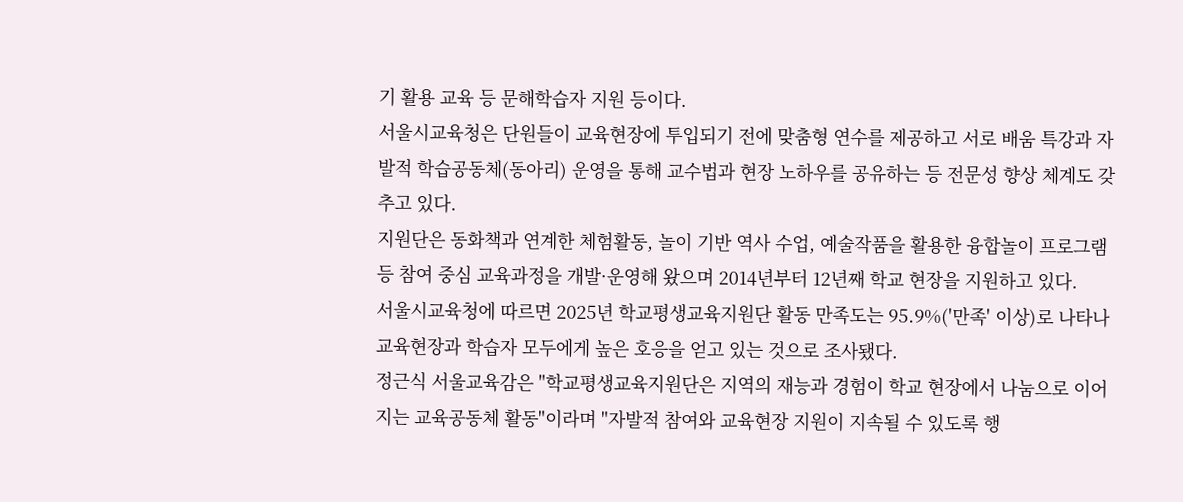기 활용 교육 등 문해학습자 지원 등이다.
서울시교육청은 단원들이 교육현장에 투입되기 전에 맞춤형 연수를 제공하고 서로 배움 특강과 자발적 학습공동체(동아리) 운영을 통해 교수법과 현장 노하우를 공유하는 등 전문성 향상 체계도 갖추고 있다.
지원단은 동화책과 연계한 체험활동, 놀이 기반 역사 수업, 예술작품을 활용한 융합놀이 프로그램 등 참여 중심 교육과정을 개발·운영해 왔으며 2014년부터 12년째 학교 현장을 지원하고 있다.
서울시교육청에 따르면 2025년 학교평생교육지원단 활동 만족도는 95.9%('만족' 이상)로 나타나 교육현장과 학습자 모두에게 높은 호응을 얻고 있는 것으로 조사됐다.
정근식 서울교육감은 "학교평생교육지원단은 지역의 재능과 경험이 학교 현장에서 나눔으로 이어지는 교육공동체 활동"이라며 "자발적 참여와 교육현장 지원이 지속될 수 있도록 행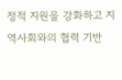정적 지원을 강화하고 지역사회와의 협력 기반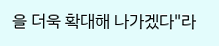을 더욱 확대해 나가겠다"라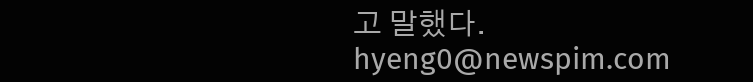고 말했다.
hyeng0@newspim.com